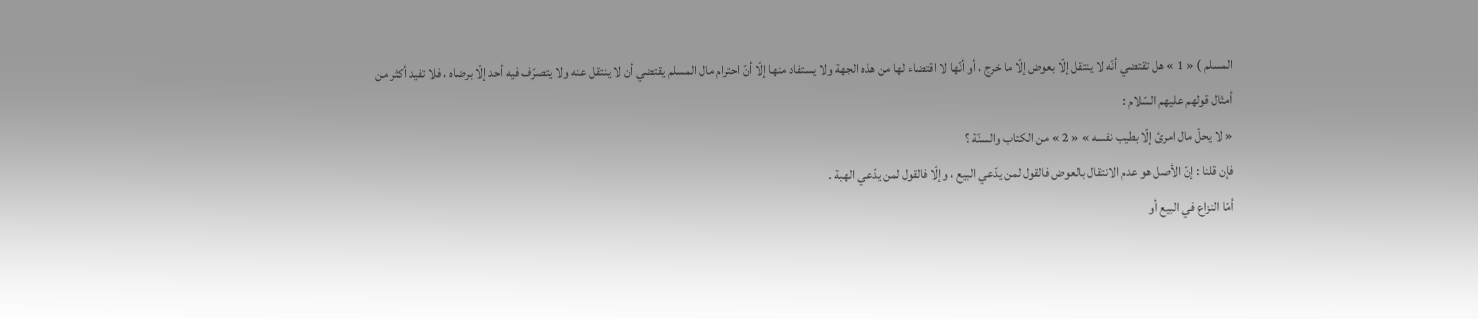المسلم ) « 1 » هل تقتضي أنّه لا ينتقل إلّا بعوض إلّا ما خرج ، أو أنّها لا اقتضاء لها من هذه الجهة ولا يستفاد منها إلّا أنّ احترام مال المسلم يقتضي أن لا ينتقل عنه ولا يتصرّف فيه أحد إلّا برضاه ، فلا تفيد أكثر من أمثال قولهم عليهم السّلام :
« لا يحلّ مال امرئ إلّا بطيب نفسه » « 2 » من الكتاب والسنّة ؟
فإن قلنا : إنّ الأصل هو عدم الانتقال بالعوض فالقول لمن يدّعي البيع ، وإلّا فالقول لمن يدّعي الهبة .
أمّا النزاع في البيع أو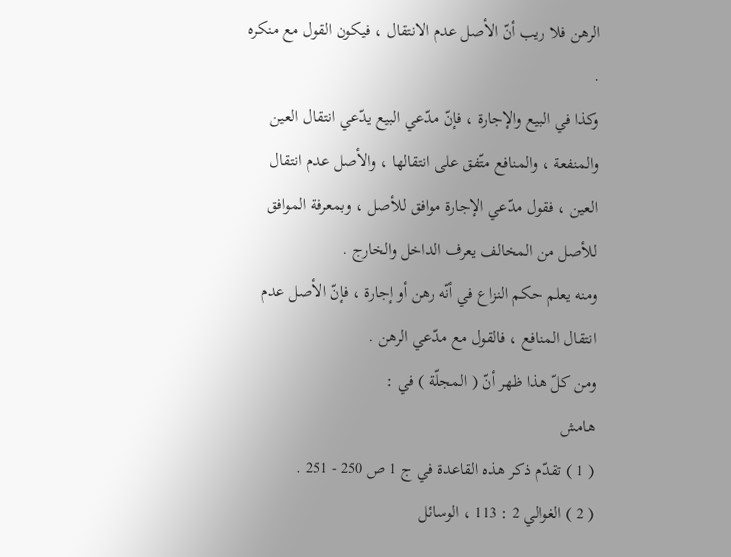الرهن فلا ريب أنّ الأصل عدم الانتقال ، فيكون القول مع منكره .
وكذا في البيع والإجارة ، فإنّ مدّعي البيع يدّعي انتقال العين والمنفعة ، والمنافع متّفق على انتقالها ، والأصل عدم انتقال العين ، فقول مدّعي الإجارة موافق للأصل ، وبمعرفة الموافق للأصل من المخالف يعرف الداخل والخارج .
ومنه يعلم حكم النزاع في أنّه رهن أو إجارة ، فإنّ الأصل عدم انتقال المنافع ، فالقول مع مدّعي الرهن .
ومن كلّ هذا ظهر أنّ ( المجلّة ) في :
هامش
( 1 ) تقدّم ذكر هذه القاعدة في ج 1 ص 250 - 251 .
( 2 ) الغوالي 2 : 113 ، الوسائل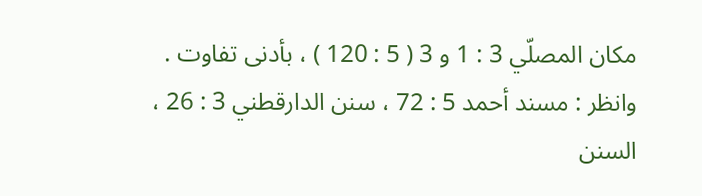مكان المصلّي 3 : 1 و 3 ( 5 : 120 ) ، بأدنى تفاوت .
وانظر : مسند أحمد 5 : 72 ، سنن الدارقطني 3 : 26 ، السنن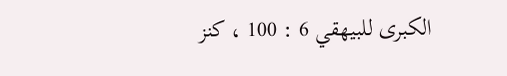الكبرى للبيهقي 6 : 100 ، كنز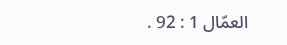العمّال 1 : 92 .